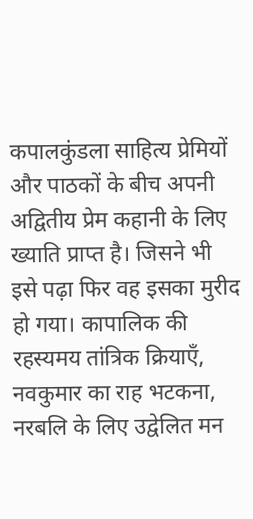कपालकुंडला साहित्य प्रेमियों और पाठकों के बीच अपनी अद्वितीय प्रेम कहानी के लिए ख्याति प्राप्त है। जिसने भी इसे पढ़ा फिर वह इसका मुरीद हो गया। कापालिक की रहस्यमय तांत्रिक क्रियाएँ, नवकुमार का राह भटकना, नरबलि के लिए उद्वेलित मन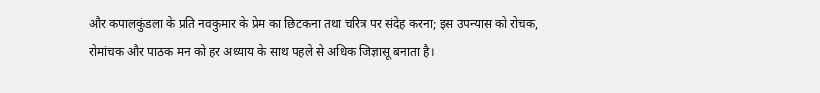और कपालकुंडला के प्रति नवकुमार के प्रेम का छिटकना तथा चरित्र पर संदेह करना; इस उपन्यास को रोचक, रोमांचक और पाठक मन को हर अध्याय के साथ पहले से अधिक जिज्ञासू बनाता है।